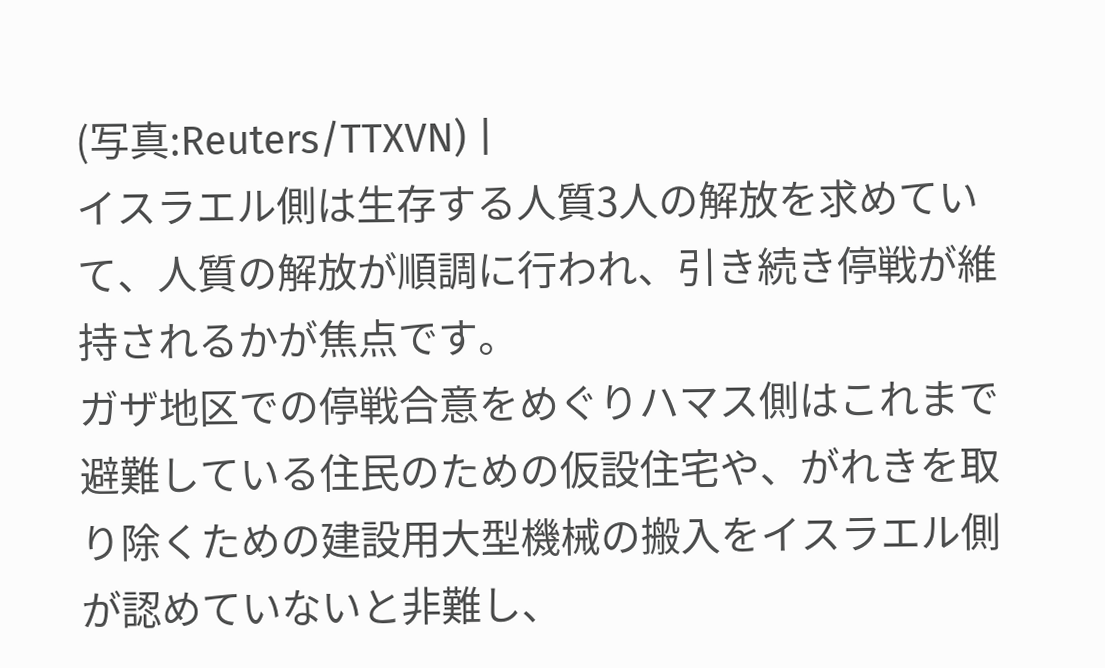(写真:Reuters/TTXVN) |
イスラエル側は生存する人質3人の解放を求めていて、人質の解放が順調に行われ、引き続き停戦が維持されるかが焦点です。
ガザ地区での停戦合意をめぐりハマス側はこれまで避難している住民のための仮設住宅や、がれきを取り除くための建設用大型機械の搬入をイスラエル側が認めていないと非難し、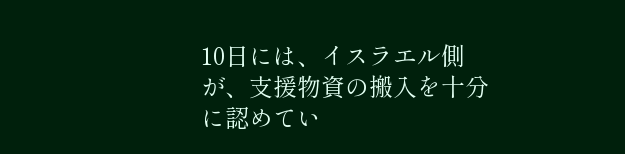10日には、イスラエル側が、支援物資の搬入を十分に認めてい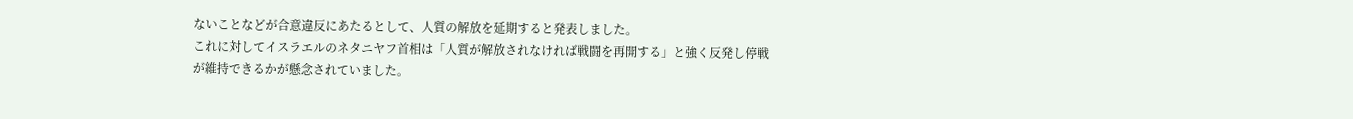ないことなどが合意違反にあたるとして、人質の解放を延期すると発表しました。
これに対してイスラエルのネタニヤフ首相は「人質が解放されなければ戦闘を再開する」と強く反発し停戦が維持できるかが懸念されていました。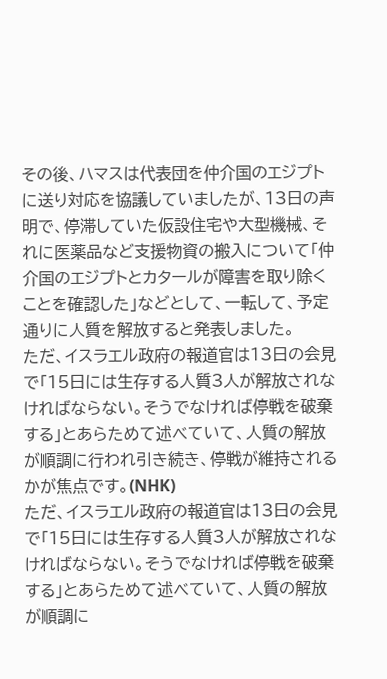その後、ハマスは代表団を仲介国のエジプトに送り対応を協議していましたが、13日の声明で、停滞していた仮設住宅や大型機械、それに医薬品など支援物資の搬入について「仲介国のエジプトとカタールが障害を取り除くことを確認した」などとして、一転して、予定通りに人質を解放すると発表しました。
ただ、イスラエル政府の報道官は13日の会見で「15日には生存する人質3人が解放されなければならない。そうでなければ停戦を破棄する」とあらためて述べていて、人質の解放が順調に行われ引き続き、停戦が維持されるかが焦点です。(NHK)
ただ、イスラエル政府の報道官は13日の会見で「15日には生存する人質3人が解放されなければならない。そうでなければ停戦を破棄する」とあらためて述べていて、人質の解放が順調に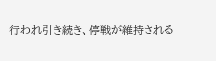行われ引き続き、停戦が維持される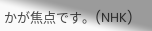かが焦点です。(NHK)